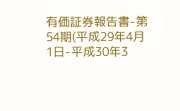有価証券報告書-第54期(平成29年4月1日-平成30年3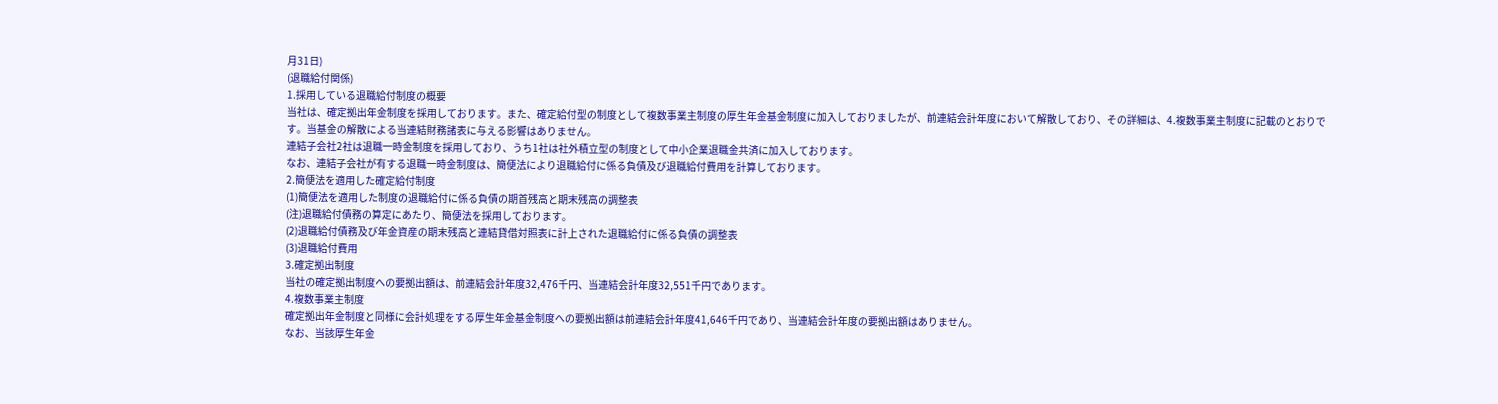月31日)
(退職給付関係)
1.採用している退職給付制度の概要
当社は、確定拠出年金制度を採用しております。また、確定給付型の制度として複数事業主制度の厚生年金基金制度に加入しておりましたが、前連結会計年度において解散しており、その詳細は、4.複数事業主制度に記載のとおりです。当基金の解散による当連結財務諸表に与える影響はありません。
連結子会社2社は退職一時金制度を採用しており、うち1社は社外積立型の制度として中小企業退職金共済に加入しております。
なお、連結子会社が有する退職一時金制度は、簡便法により退職給付に係る負債及び退職給付費用を計算しております。
2.簡便法を適用した確定給付制度
(1)簡便法を適用した制度の退職給付に係る負債の期首残高と期末残高の調整表
(注)退職給付債務の算定にあたり、簡便法を採用しております。
(2)退職給付債務及び年金資産の期末残高と連結貸借対照表に計上された退職給付に係る負債の調整表
(3)退職給付費用
3.確定拠出制度
当社の確定拠出制度への要拠出額は、前連結会計年度32,476千円、当連結会計年度32,551千円であります。
4.複数事業主制度
確定拠出年金制度と同様に会計処理をする厚生年金基金制度への要拠出額は前連結会計年度41,646千円であり、当連結会計年度の要拠出額はありません。
なお、当該厚生年金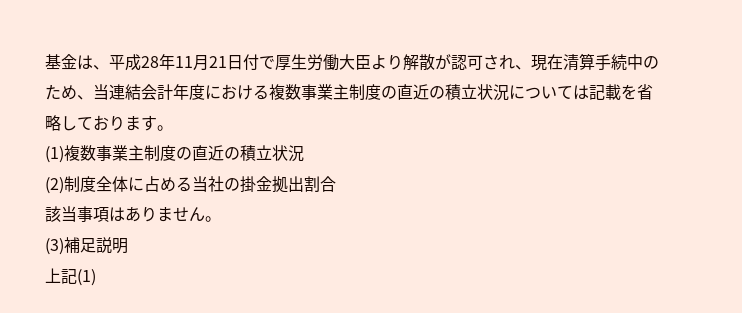基金は、平成28年11月21日付で厚生労働大臣より解散が認可され、現在清算手続中のため、当連結会計年度における複数事業主制度の直近の積立状況については記載を省略しております。
(1)複数事業主制度の直近の積立状況
(2)制度全体に占める当社の掛金拠出割合
該当事項はありません。
(3)補足説明
上記(1)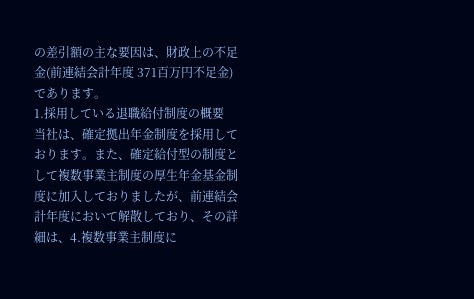の差引額の主な要因は、財政上の不足金(前連結会計年度 371百万円不足金)であります。
1.採用している退職給付制度の概要
当社は、確定拠出年金制度を採用しております。また、確定給付型の制度として複数事業主制度の厚生年金基金制度に加入しておりましたが、前連結会計年度において解散しており、その詳細は、4.複数事業主制度に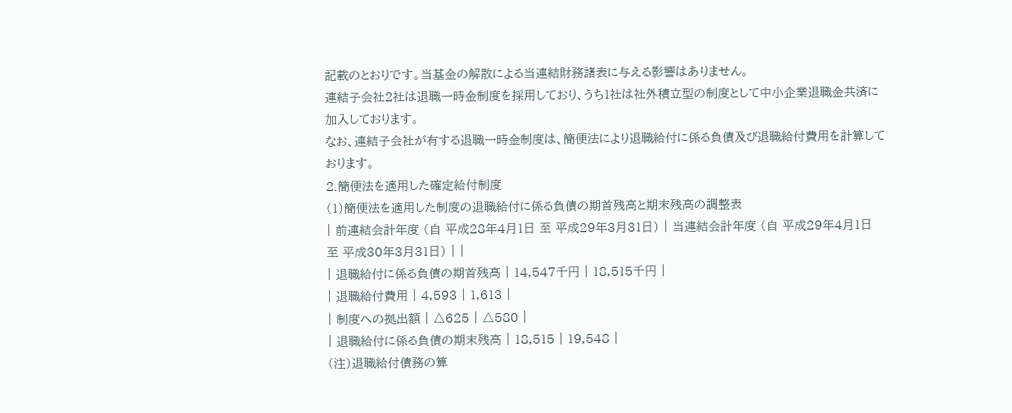記載のとおりです。当基金の解散による当連結財務諸表に与える影響はありません。
連結子会社2社は退職一時金制度を採用しており、うち1社は社外積立型の制度として中小企業退職金共済に加入しております。
なお、連結子会社が有する退職一時金制度は、簡便法により退職給付に係る負債及び退職給付費用を計算しております。
2.簡便法を適用した確定給付制度
(1)簡便法を適用した制度の退職給付に係る負債の期首残高と期末残高の調整表
| 前連結会計年度 (自 平成28年4月1日 至 平成29年3月31日) | 当連結会計年度 (自 平成29年4月1日 至 平成30年3月31日) | |
| 退職給付に係る負債の期首残高 | 14,547千円 | 18,515千円 |
| 退職給付費用 | 4,593 | 1,613 |
| 制度への拠出額 | △625 | △580 |
| 退職給付に係る負債の期末残高 | 18,515 | 19,548 |
(注)退職給付債務の算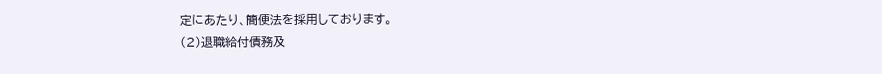定にあたり、簡便法を採用しております。
(2)退職給付債務及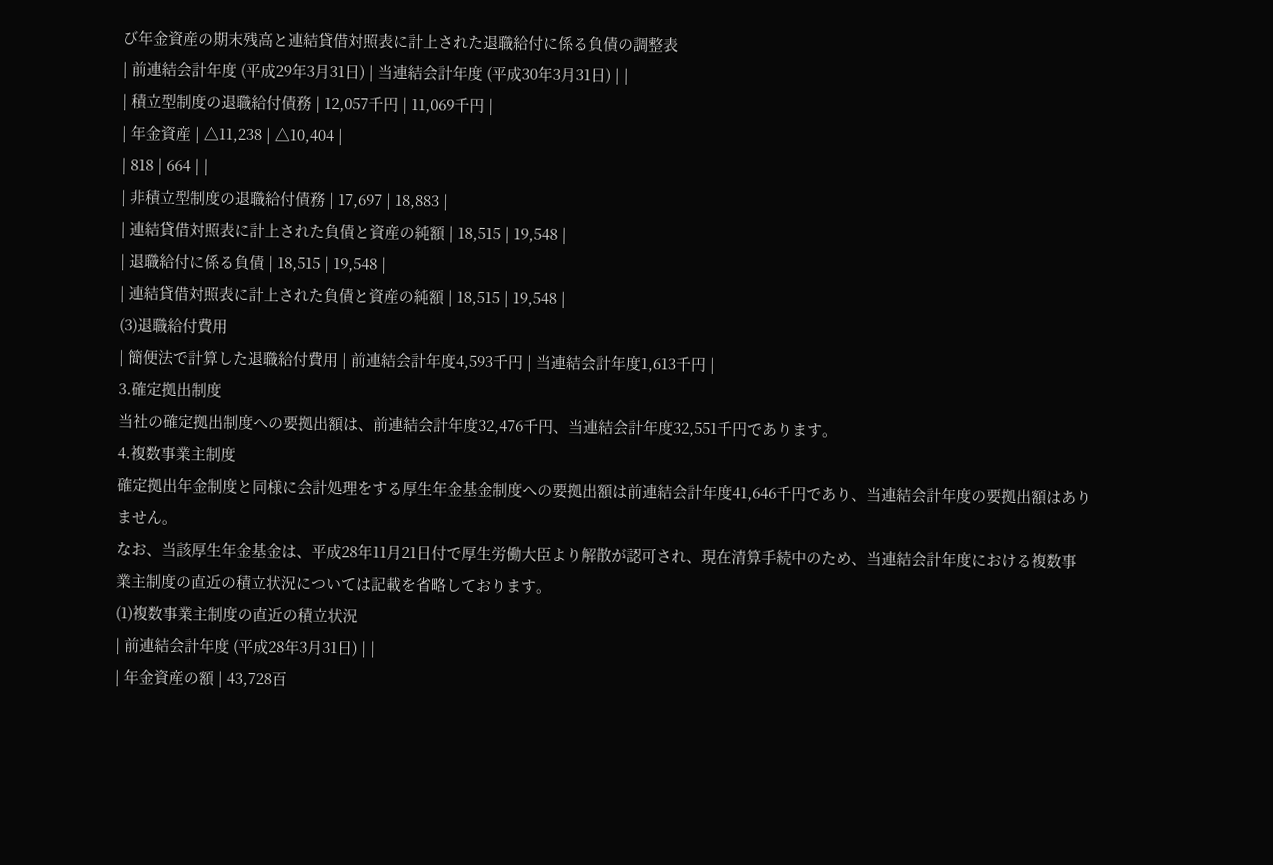び年金資産の期末残高と連結貸借対照表に計上された退職給付に係る負債の調整表
| 前連結会計年度 (平成29年3月31日) | 当連結会計年度 (平成30年3月31日) | |
| 積立型制度の退職給付債務 | 12,057千円 | 11,069千円 |
| 年金資産 | △11,238 | △10,404 |
| 818 | 664 | |
| 非積立型制度の退職給付債務 | 17,697 | 18,883 |
| 連結貸借対照表に計上された負債と資産の純額 | 18,515 | 19,548 |
| 退職給付に係る負債 | 18,515 | 19,548 |
| 連結貸借対照表に計上された負債と資産の純額 | 18,515 | 19,548 |
(3)退職給付費用
| 簡便法で計算した退職給付費用 | 前連結会計年度4,593千円 | 当連結会計年度1,613千円 |
3.確定拠出制度
当社の確定拠出制度への要拠出額は、前連結会計年度32,476千円、当連結会計年度32,551千円であります。
4.複数事業主制度
確定拠出年金制度と同様に会計処理をする厚生年金基金制度への要拠出額は前連結会計年度41,646千円であり、当連結会計年度の要拠出額はありません。
なお、当該厚生年金基金は、平成28年11月21日付で厚生労働大臣より解散が認可され、現在清算手続中のため、当連結会計年度における複数事業主制度の直近の積立状況については記載を省略しております。
(1)複数事業主制度の直近の積立状況
| 前連結会計年度 (平成28年3月31日) | |
| 年金資産の額 | 43,728百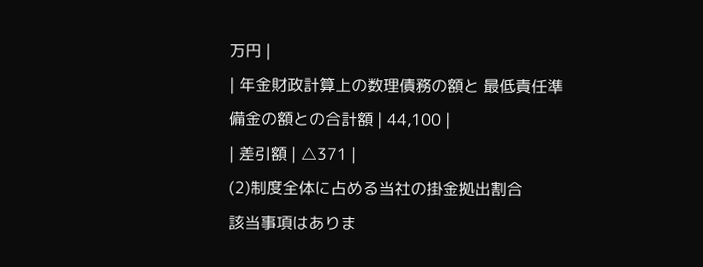万円 |
| 年金財政計算上の数理債務の額と 最低責任準備金の額との合計額 | 44,100 |
| 差引額 | △371 |
(2)制度全体に占める当社の掛金拠出割合
該当事項はありま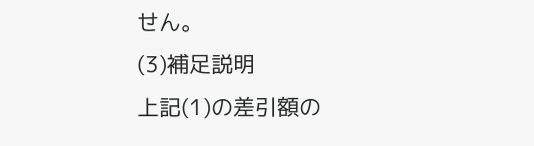せん。
(3)補足説明
上記(1)の差引額の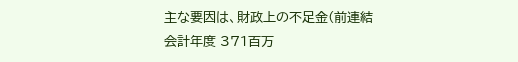主な要因は、財政上の不足金(前連結会計年度 371百万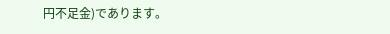円不足金)であります。